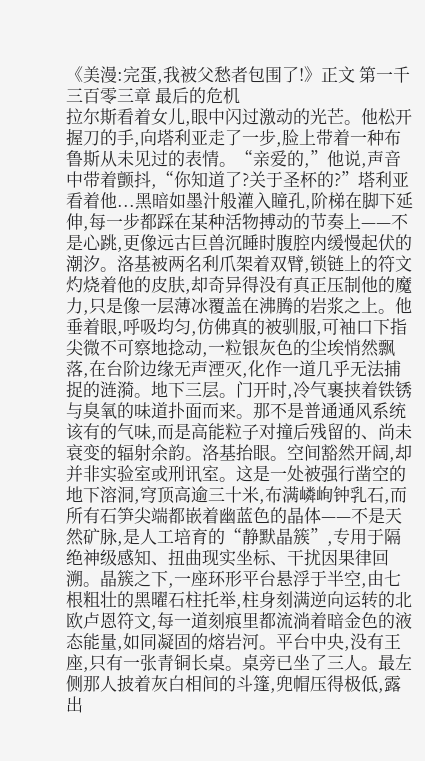《美漫:完蛋,我被父愁者包围了!》正文 第一千三百零三章 最后的危机
拉尔斯看着女儿,眼中闪过激动的光芒。他松开握刀的手,向塔利亚走了一步,脸上带着一种布鲁斯从未见过的表情。“亲爱的,”他说,声音中带着颤抖,“你知道了?关于圣杯的?”塔利亚看着他...黑暗如墨汁般灌入瞳孔,阶梯在脚下延伸,每一步都踩在某种活物搏动的节奏上——不是心跳,更像远古巨兽沉睡时腹腔内缓慢起伏的潮汐。洛基被两名利爪架着双臂,锁链上的符文灼烧着他的皮肤,却奇异得没有真正压制他的魔力,只是像一层薄冰覆盖在沸腾的岩浆之上。他垂着眼,呼吸均匀,仿佛真的被驯服,可袖口下指尖微不可察地捻动,一粒银灰色的尘埃悄然飘落,在台阶边缘无声湮灭,化作一道几乎无法捕捉的涟漪。地下三层。门开时,冷气裹挟着铁锈与臭氧的味道扑面而来。那不是普通通风系统该有的气味,而是高能粒子对撞后残留的、尚未衰变的辐射余韵。洛基抬眼。空间豁然开阔,却并非实验室或刑讯室。这是一处被强行凿空的地下溶洞,穹顶高逾三十米,布满嶙峋钟乳石,而所有石笋尖端都嵌着幽蓝色的晶体——不是天然矿脉,是人工培育的“静默晶簇”,专用于隔绝神级感知、扭曲现实坐标、干扰因果律回溯。晶簇之下,一座环形平台悬浮于半空,由七根粗壮的黑曜石柱托举,柱身刻满逆向运转的北欧卢恩符文,每一道刻痕里都流淌着暗金色的液态能量,如同凝固的熔岩河。平台中央,没有王座,只有一张青铜长桌。桌旁已坐了三人。最左侧那人披着灰白相间的斗篷,兜帽压得极低,露出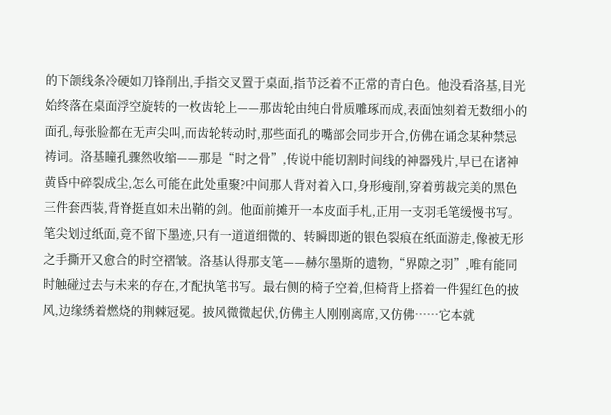的下颌线条冷硬如刀锋削出,手指交叉置于桌面,指节泛着不正常的青白色。他没看洛基,目光始终落在桌面浮空旋转的一枚齿轮上——那齿轮由纯白骨质雕琢而成,表面蚀刻着无数细小的面孔,每张脸都在无声尖叫,而齿轮转动时,那些面孔的嘴部会同步开合,仿佛在诵念某种禁忌祷词。洛基瞳孔骤然收缩——那是“时之骨”,传说中能切割时间线的神器残片,早已在诸神黄昏中碎裂成尘,怎么可能在此处重聚?中间那人背对着入口,身形瘦削,穿着剪裁完美的黑色三件套西装,背脊挺直如未出鞘的剑。他面前摊开一本皮面手札,正用一支羽毛笔缓慢书写。笔尖划过纸面,竟不留下墨迹,只有一道道细微的、转瞬即逝的银色裂痕在纸面游走,像被无形之手撕开又愈合的时空褶皱。洛基认得那支笔——赫尔墨斯的遗物,“界隙之羽”,唯有能同时触碰过去与未来的存在,才配执笔书写。最右侧的椅子空着,但椅背上搭着一件猩红色的披风,边缘绣着燃烧的荆棘冠冕。披风微微起伏,仿佛主人刚刚离席,又仿佛……它本就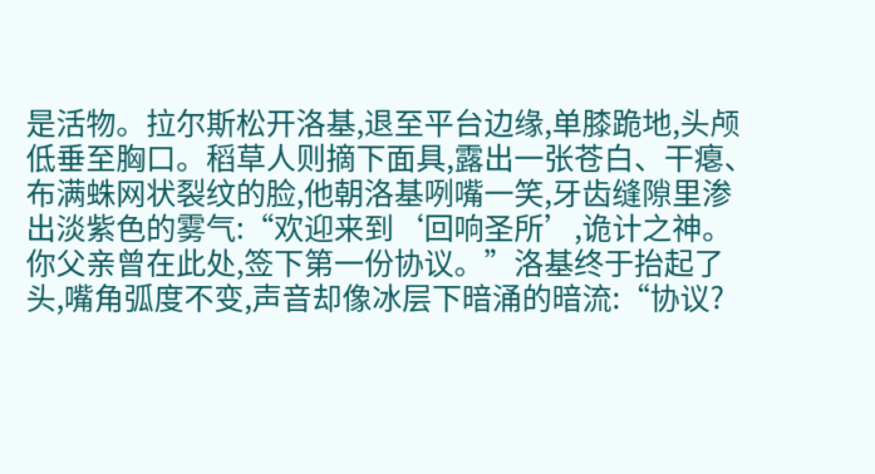是活物。拉尔斯松开洛基,退至平台边缘,单膝跪地,头颅低垂至胸口。稻草人则摘下面具,露出一张苍白、干瘪、布满蛛网状裂纹的脸,他朝洛基咧嘴一笑,牙齿缝隙里渗出淡紫色的雾气:“欢迎来到‘回响圣所’,诡计之神。你父亲曾在此处,签下第一份协议。”洛基终于抬起了头,嘴角弧度不变,声音却像冰层下暗涌的暗流:“协议?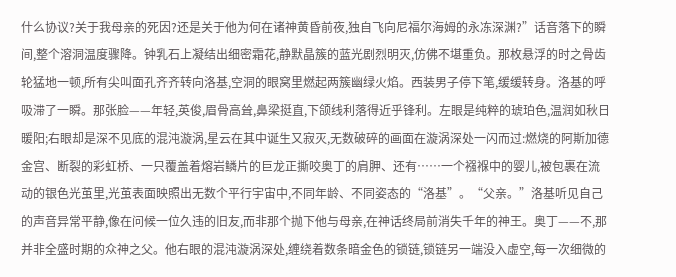什么协议?关于我母亲的死因?还是关于他为何在诸神黄昏前夜,独自飞向尼福尔海姆的永冻深渊?”话音落下的瞬间,整个溶洞温度骤降。钟乳石上凝结出细密霜花,静默晶簇的蓝光剧烈明灭,仿佛不堪重负。那枚悬浮的时之骨齿轮猛地一顿,所有尖叫面孔齐齐转向洛基,空洞的眼窝里燃起两簇幽绿火焰。西装男子停下笔,缓缓转身。洛基的呼吸滞了一瞬。那张脸——年轻,英俊,眉骨高耸,鼻梁挺直,下颌线利落得近乎锋利。左眼是纯粹的琥珀色,温润如秋日暖阳;右眼却是深不见底的混沌漩涡,星云在其中诞生又寂灭,无数破碎的画面在漩涡深处一闪而过:燃烧的阿斯加德金宫、断裂的彩虹桥、一只覆盖着熔岩鳞片的巨龙正撕咬奥丁的肩胛、还有……一个襁褓中的婴儿,被包裹在流动的银色光茧里,光茧表面映照出无数个平行宇宙中,不同年龄、不同姿态的“洛基”。“父亲。”洛基听见自己的声音异常平静,像在问候一位久违的旧友,而非那个抛下他与母亲,在神话终局前消失千年的神王。奥丁——不,那并非全盛时期的众神之父。他右眼的混沌漩涡深处,缠绕着数条暗金色的锁链,锁链另一端没入虚空,每一次细微的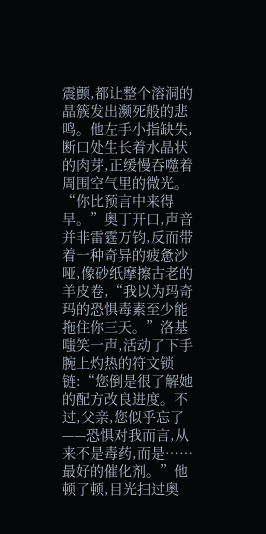震颤,都让整个溶洞的晶簇发出濒死般的悲鸣。他左手小指缺失,断口处生长着水晶状的肉芽,正缓慢吞噬着周围空气里的微光。“你比预言中来得早。”奥丁开口,声音并非雷霆万钧,反而带着一种奇异的疲惫沙哑,像砂纸摩擦古老的羊皮卷,“我以为玛奇玛的恐惧毒素至少能拖住你三天。”洛基嗤笑一声,活动了下手腕上灼热的符文锁链:“您倒是很了解她的配方改良进度。不过,父亲,您似乎忘了——恐惧对我而言,从来不是毒药,而是……最好的催化剂。”他顿了顿,目光扫过奥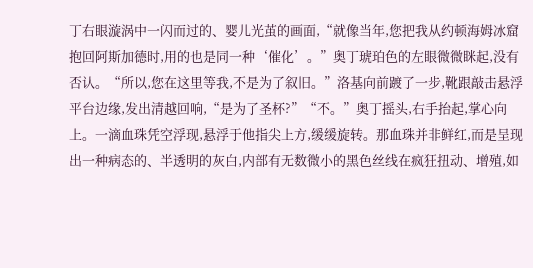丁右眼漩涡中一闪而过的、婴儿光茧的画面,“就像当年,您把我从约顿海姆冰窟抱回阿斯加德时,用的也是同一种‘催化’。”奥丁琥珀色的左眼微微眯起,没有否认。“所以,您在这里等我,不是为了叙旧。”洛基向前踱了一步,靴跟敲击悬浮平台边缘,发出清越回响,“是为了圣杯?”“不。”奥丁摇头,右手抬起,掌心向上。一滴血珠凭空浮现,悬浮于他指尖上方,缓缓旋转。那血珠并非鲜红,而是呈现出一种病态的、半透明的灰白,内部有无数微小的黑色丝线在疯狂扭动、增殖,如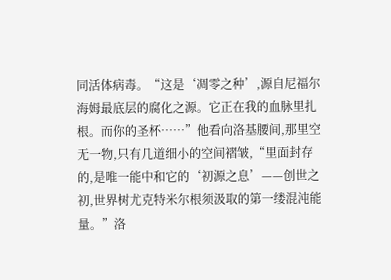同活体病毒。“这是‘凋零之种’,源自尼福尔海姆最底层的腐化之源。它正在我的血脉里扎根。而你的圣杯……”他看向洛基腰间,那里空无一物,只有几道细小的空间褶皱,“里面封存的,是唯一能中和它的‘初源之息’——创世之初,世界树尤克特米尔根须汲取的第一缕混沌能量。”洛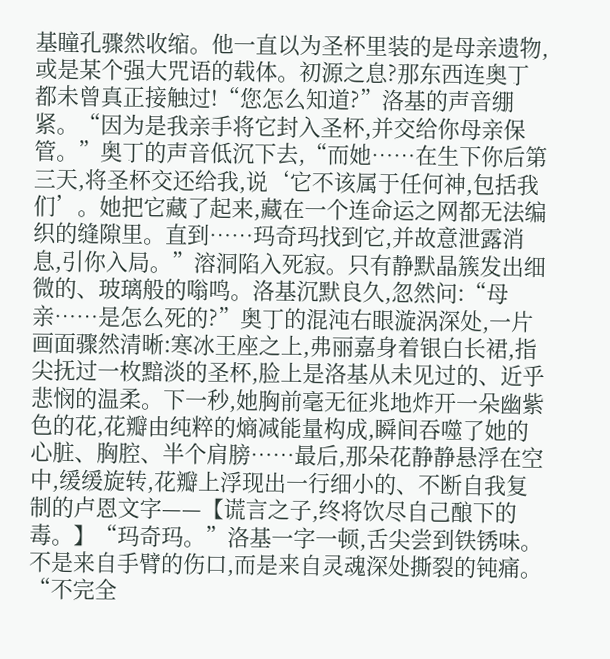基瞳孔骤然收缩。他一直以为圣杯里装的是母亲遗物,或是某个强大咒语的载体。初源之息?那东西连奥丁都未曾真正接触过!“您怎么知道?”洛基的声音绷紧。“因为是我亲手将它封入圣杯,并交给你母亲保管。”奥丁的声音低沉下去,“而她……在生下你后第三天,将圣杯交还给我,说‘它不该属于任何神,包括我们’。她把它藏了起来,藏在一个连命运之网都无法编织的缝隙里。直到……玛奇玛找到它,并故意泄露消息,引你入局。”溶洞陷入死寂。只有静默晶簇发出细微的、玻璃般的嗡鸣。洛基沉默良久,忽然问:“母亲……是怎么死的?”奥丁的混沌右眼漩涡深处,一片画面骤然清晰:寒冰王座之上,弗丽嘉身着银白长裙,指尖抚过一枚黯淡的圣杯,脸上是洛基从未见过的、近乎悲悯的温柔。下一秒,她胸前毫无征兆地炸开一朵幽紫色的花,花瓣由纯粹的熵减能量构成,瞬间吞噬了她的心脏、胸腔、半个肩膀……最后,那朵花静静悬浮在空中,缓缓旋转,花瓣上浮现出一行细小的、不断自我复制的卢恩文字——【谎言之子,终将饮尽自己酿下的毒。】“玛奇玛。”洛基一字一顿,舌尖尝到铁锈味。不是来自手臂的伤口,而是来自灵魂深处撕裂的钝痛。“不完全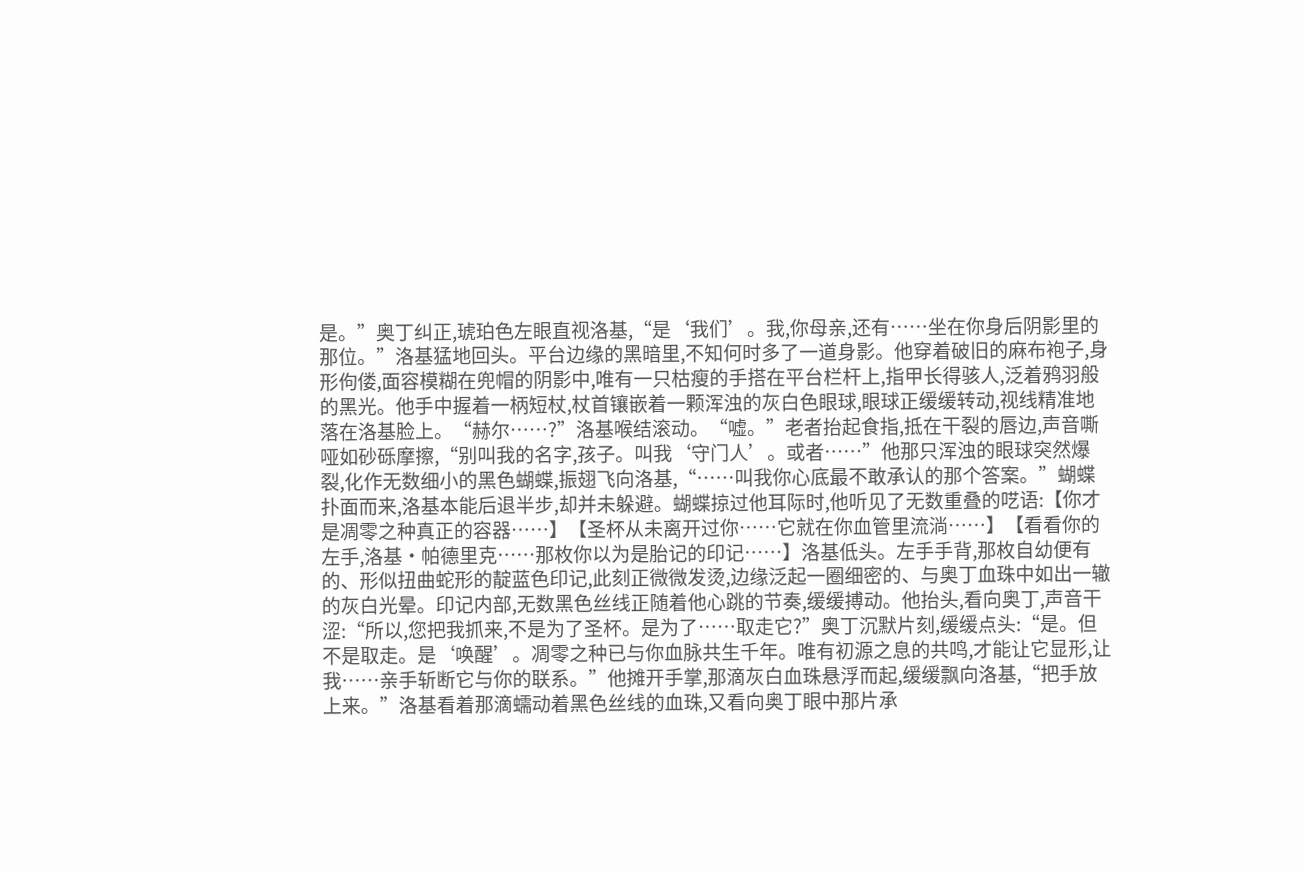是。”奥丁纠正,琥珀色左眼直视洛基,“是‘我们’。我,你母亲,还有……坐在你身后阴影里的那位。”洛基猛地回头。平台边缘的黑暗里,不知何时多了一道身影。他穿着破旧的麻布袍子,身形佝偻,面容模糊在兜帽的阴影中,唯有一只枯瘦的手搭在平台栏杆上,指甲长得骇人,泛着鸦羽般的黑光。他手中握着一柄短杖,杖首镶嵌着一颗浑浊的灰白色眼球,眼球正缓缓转动,视线精准地落在洛基脸上。“赫尔……?”洛基喉结滚动。“嘘。”老者抬起食指,抵在干裂的唇边,声音嘶哑如砂砾摩擦,“别叫我的名字,孩子。叫我‘守门人’。或者……”他那只浑浊的眼球突然爆裂,化作无数细小的黑色蝴蝶,振翅飞向洛基,“……叫我你心底最不敢承认的那个答案。”蝴蝶扑面而来,洛基本能后退半步,却并未躲避。蝴蝶掠过他耳际时,他听见了无数重叠的呓语:【你才是凋零之种真正的容器……】【圣杯从未离开过你……它就在你血管里流淌……】【看看你的左手,洛基·帕德里克……那枚你以为是胎记的印记……】洛基低头。左手手背,那枚自幼便有的、形似扭曲蛇形的靛蓝色印记,此刻正微微发烫,边缘泛起一圈细密的、与奥丁血珠中如出一辙的灰白光晕。印记内部,无数黑色丝线正随着他心跳的节奏,缓缓搏动。他抬头,看向奥丁,声音干涩:“所以,您把我抓来,不是为了圣杯。是为了……取走它?”奥丁沉默片刻,缓缓点头:“是。但不是取走。是‘唤醒’。凋零之种已与你血脉共生千年。唯有初源之息的共鸣,才能让它显形,让我……亲手斩断它与你的联系。”他摊开手掌,那滴灰白血珠悬浮而起,缓缓飘向洛基,“把手放上来。”洛基看着那滴蠕动着黑色丝线的血珠,又看向奥丁眼中那片承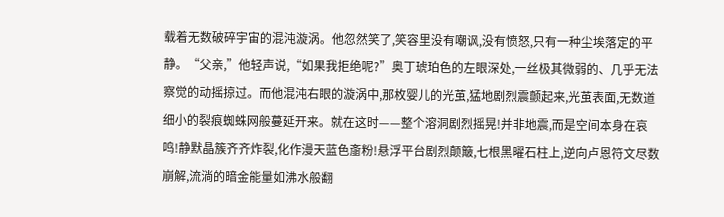载着无数破碎宇宙的混沌漩涡。他忽然笑了,笑容里没有嘲讽,没有愤怒,只有一种尘埃落定的平静。“父亲,”他轻声说,“如果我拒绝呢?”奥丁琥珀色的左眼深处,一丝极其微弱的、几乎无法察觉的动摇掠过。而他混沌右眼的漩涡中,那枚婴儿的光茧,猛地剧烈震颤起来,光茧表面,无数道细小的裂痕蜘蛛网般蔓延开来。就在这时——整个溶洞剧烈摇晃!并非地震,而是空间本身在哀鸣!静默晶簇齐齐炸裂,化作漫天蓝色齑粉!悬浮平台剧烈颠簸,七根黑曜石柱上,逆向卢恩符文尽数崩解,流淌的暗金能量如沸水般翻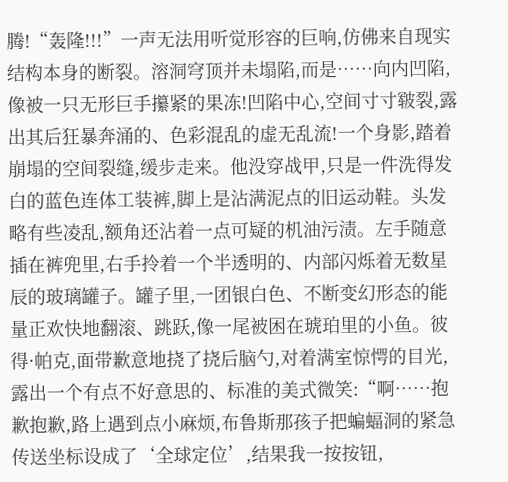腾!“轰隆!!!”一声无法用听觉形容的巨响,仿佛来自现实结构本身的断裂。溶洞穹顶并未塌陷,而是……向内凹陷,像被一只无形巨手攥紧的果冻!凹陷中心,空间寸寸皲裂,露出其后狂暴奔涌的、色彩混乱的虚无乱流!一个身影,踏着崩塌的空间裂缝,缓步走来。他没穿战甲,只是一件洗得发白的蓝色连体工装裤,脚上是沾满泥点的旧运动鞋。头发略有些凌乱,额角还沾着一点可疑的机油污渍。左手随意插在裤兜里,右手拎着一个半透明的、内部闪烁着无数星辰的玻璃罐子。罐子里,一团银白色、不断变幻形态的能量正欢快地翻滚、跳跃,像一尾被困在琥珀里的小鱼。彼得·帕克,面带歉意地挠了挠后脑勺,对着满室惊愕的目光,露出一个有点不好意思的、标准的美式微笑:“啊……抱歉抱歉,路上遇到点小麻烦,布鲁斯那孩子把蝙蝠洞的紧急传送坐标设成了‘全球定位’,结果我一按按钮,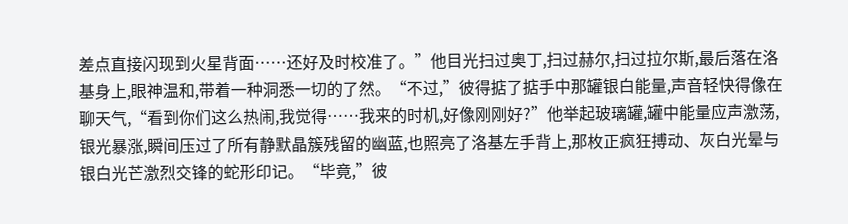差点直接闪现到火星背面……还好及时校准了。”他目光扫过奥丁,扫过赫尔,扫过拉尔斯,最后落在洛基身上,眼神温和,带着一种洞悉一切的了然。“不过,”彼得掂了掂手中那罐银白能量,声音轻快得像在聊天气,“看到你们这么热闹,我觉得……我来的时机,好像刚刚好?”他举起玻璃罐,罐中能量应声激荡,银光暴涨,瞬间压过了所有静默晶簇残留的幽蓝,也照亮了洛基左手背上,那枚正疯狂搏动、灰白光晕与银白光芒激烈交锋的蛇形印记。“毕竟,”彼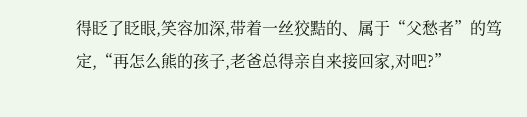得眨了眨眼,笑容加深,带着一丝狡黠的、属于“父愁者”的笃定,“再怎么熊的孩子,老爸总得亲自来接回家,对吧?”